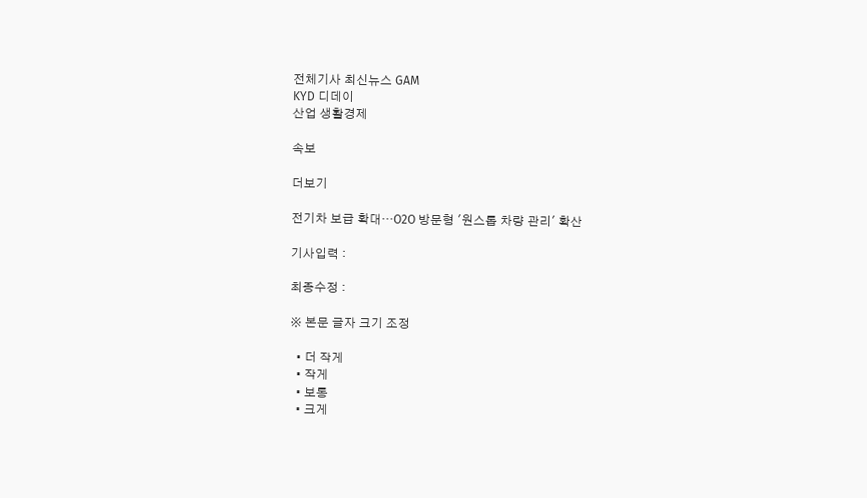전체기사 최신뉴스 GAM
KYD 디데이
산업 생활경제

속보

더보기

전기차 보급 확대…O2O 방문형 '원스톱 차량 관리' 확산

기사입력 :

최종수정 :

※ 본문 글자 크기 조정

  • 더 작게
  • 작게
  • 보통
  • 크게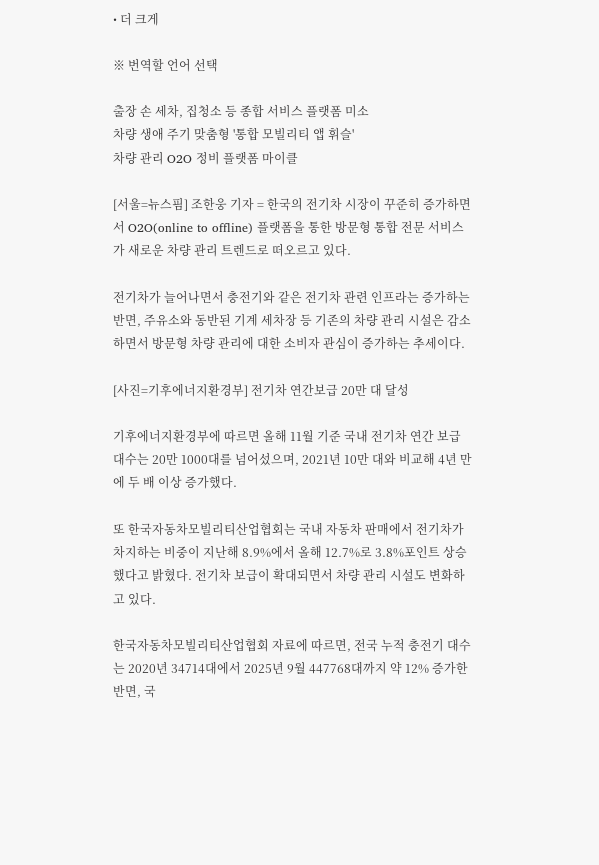• 더 크게

※ 번역할 언어 선택

출장 손 세차, 집청소 등 종합 서비스 플랫폼 미소
차량 생애 주기 맞춤형 '통합 모빌리티 앱 휘슬'
차량 관리 O2O 정비 플랫폼 마이클

[서울=뉴스핌] 조한웅 기자 = 한국의 전기차 시장이 꾸준히 증가하면서 O2O(online to offline) 플랫폼을 통한 방문형 통합 전문 서비스가 새로운 차량 관리 트렌드로 떠오르고 있다.

전기차가 늘어나면서 충전기와 같은 전기차 관련 인프라는 증가하는 반면, 주유소와 동반된 기계 세차장 등 기존의 차량 관리 시설은 감소하면서 방문형 차량 관리에 대한 소비자 관심이 증가하는 추세이다.

[사진=기후에너지환경부] 전기차 연간보급 20만 대 달성

기후에너지환경부에 따르면 올해 11월 기준 국내 전기차 연간 보급 대수는 20만 1000대를 넘어섰으며, 2021년 10만 대와 비교해 4년 만에 두 배 이상 증가했다.

또 한국자동차모빌리티산업협회는 국내 자동차 판매에서 전기차가 차지하는 비중이 지난해 8.9%에서 올해 12.7%로 3.8%포인트 상승했다고 밝혔다. 전기차 보급이 확대되면서 차량 관리 시설도 변화하고 있다.

한국자동차모빌리티산업협회 자료에 따르면, 전국 누적 충전기 대수는 2020년 34714대에서 2025년 9월 447768대까지 약 12% 증가한 반면, 국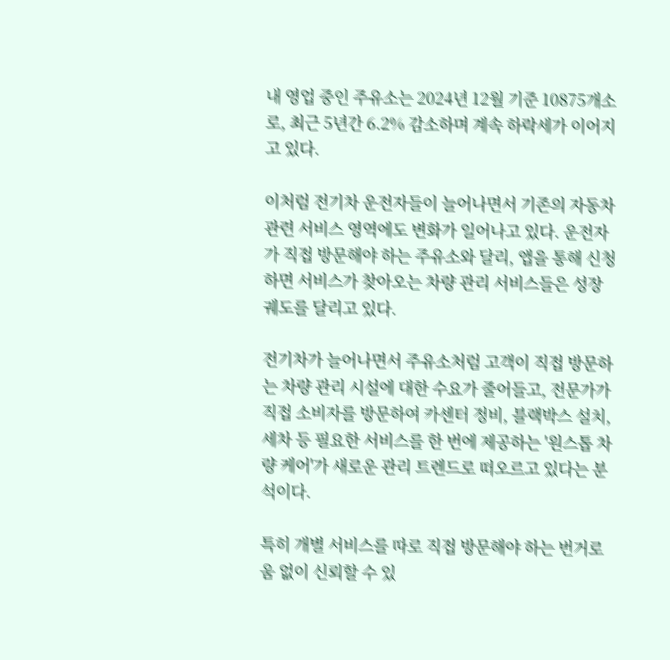내 영업 중인 주유소는 2024년 12월 기준 10875개소로, 최근 5년간 6.2% 감소하며 계속 하락세가 이어지고 있다.

이처럼 전기차 운전자들이 늘어나면서 기존의 자동차 관련 서비스 영역에도 변화가 일어나고 있다. 운전자가 직접 방문해야 하는 주유소와 달리, 앱을 통해 신청하면 서비스가 찾아오는 차량 관리 서비스들은 성장 궤도를 달리고 있다.

전기차가 늘어나면서 주유소처럼 고객이 직접 방문하는 차량 관리 시설에 대한 수요가 줄어들고, 전문가가 직접 소비자를 방문하여 카센터 정비, 블랙박스 설치, 세차 등 필요한 서비스를 한 번에 제공하는 '원스톱 차량 케어'가 새로운 관리 트렌드로 떠오르고 있다는 분석이다.

특히 개별 서비스를 따로 직접 방문해야 하는 번거로움 없이 신뢰할 수 있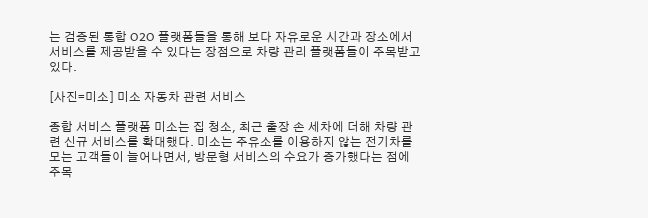는 검증된 통합 O2O 플랫폼들을 통해 보다 자유로운 시간과 장소에서 서비스를 제공받을 수 있다는 장점으로 차량 관리 플랫폼들이 주목받고 있다.

[사진=미소] 미소 자동차 관련 서비스

종합 서비스 플랫폼 미소는 집 청소, 최근 출장 손 세차에 더해 차량 관련 신규 서비스를 확대했다. 미소는 주유소를 이용하지 않는 전기차를 모는 고객들이 늘어나면서, 방문형 서비스의 수요가 증가했다는 점에 주목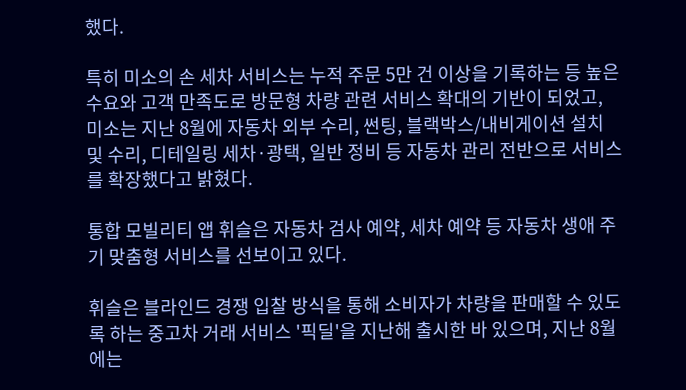했다.

특히 미소의 손 세차 서비스는 누적 주문 5만 건 이상을 기록하는 등 높은 수요와 고객 만족도로 방문형 차량 관련 서비스 확대의 기반이 되었고, 미소는 지난 8월에 자동차 외부 수리, 썬팅, 블랙박스/내비게이션 설치 및 수리, 디테일링 세차·광택, 일반 정비 등 자동차 관리 전반으로 서비스를 확장했다고 밝혔다.

통합 모빌리티 앱 휘슬은 자동차 검사 예약, 세차 예약 등 자동차 생애 주기 맞춤형 서비스를 선보이고 있다.

휘슬은 블라인드 경쟁 입찰 방식을 통해 소비자가 차량을 판매할 수 있도록 하는 중고차 거래 서비스 '픽딜'을 지난해 출시한 바 있으며, 지난 8월에는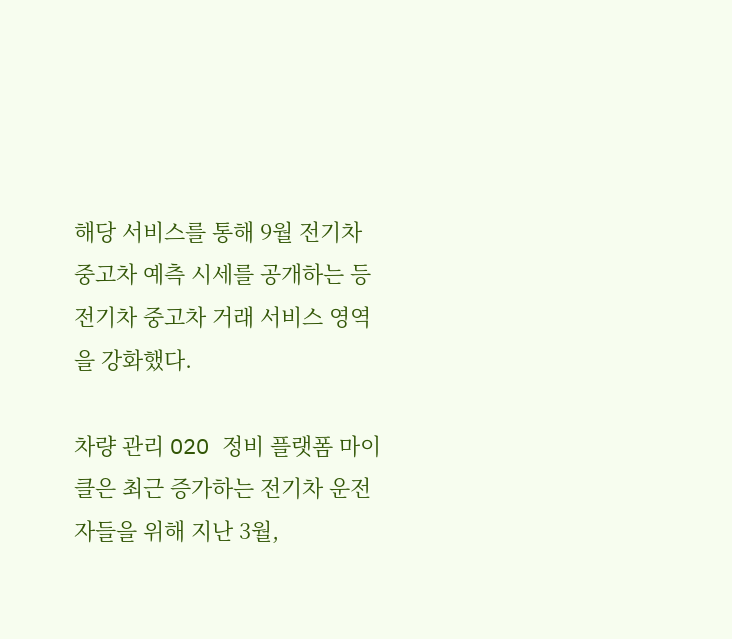해당 서비스를 통해 9월 전기차 중고차 예측 시세를 공개하는 등 전기차 중고차 거래 서비스 영역을 강화했다.

차량 관리 O2O 정비 플랫폼 마이클은 최근 증가하는 전기차 운전자들을 위해 지난 3월,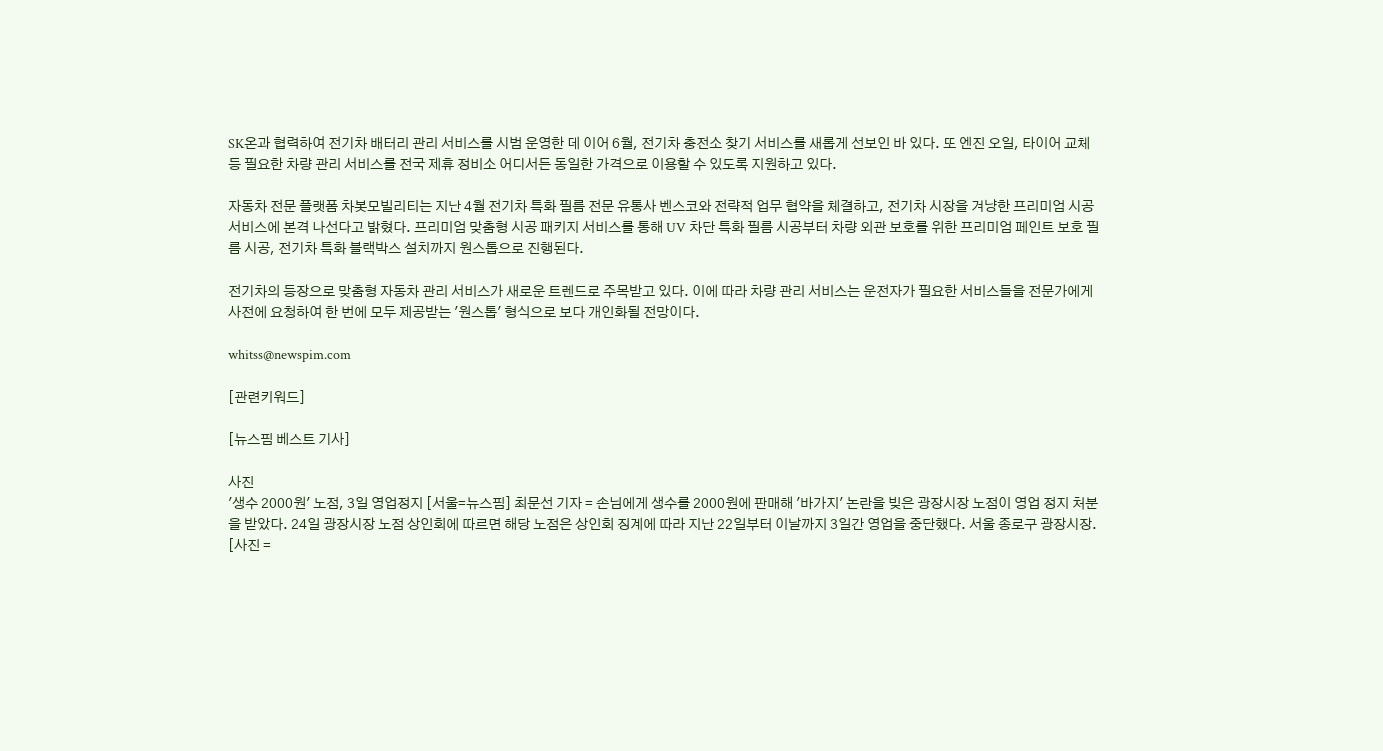SK온과 협력하여 전기차 배터리 관리 서비스를 시범 운영한 데 이어 6월, 전기차 충전소 찾기 서비스를 새롭게 선보인 바 있다. 또 엔진 오일, 타이어 교체 등 필요한 차량 관리 서비스를 전국 제휴 정비소 어디서든 동일한 가격으로 이용할 수 있도록 지원하고 있다.

자동차 전문 플랫폼 차봇모빌리티는 지난 4월 전기차 특화 필름 전문 유통사 벤스코와 전략적 업무 협약을 체결하고, 전기차 시장을 겨냥한 프리미엄 시공 서비스에 본격 나선다고 밝혔다. 프리미엄 맞춤형 시공 패키지 서비스를 통해 UV 차단 특화 필름 시공부터 차량 외관 보호를 위한 프리미엄 페인트 보호 필름 시공, 전기차 특화 블랙박스 설치까지 원스톱으로 진행된다.

전기차의 등장으로 맞춤형 자동차 관리 서비스가 새로운 트렌드로 주목받고 있다. 이에 따라 차량 관리 서비스는 운전자가 필요한 서비스들을 전문가에게 사전에 요청하여 한 번에 모두 제공받는 '원스톱' 형식으로 보다 개인화될 전망이다.

whitss@newspim.com

[관련키워드]

[뉴스핌 베스트 기사]

사진
'생수 2000원' 노점, 3일 영업정지 [서울=뉴스핌] 최문선 기자 = 손님에게 생수를 2000원에 판매해 '바가지' 논란을 빚은 광장시장 노점이 영업 정지 처분을 받았다. 24일 광장시장 노점 상인회에 따르면 해당 노점은 상인회 징계에 따라 지난 22일부터 이날까지 3일간 영업을 중단했다. 서울 종로구 광장시장. [사진 =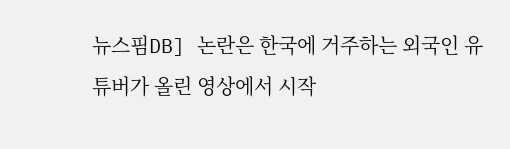뉴스핌DB] 논란은 한국에 거주하는 외국인 유튜버가 올린 영상에서 시작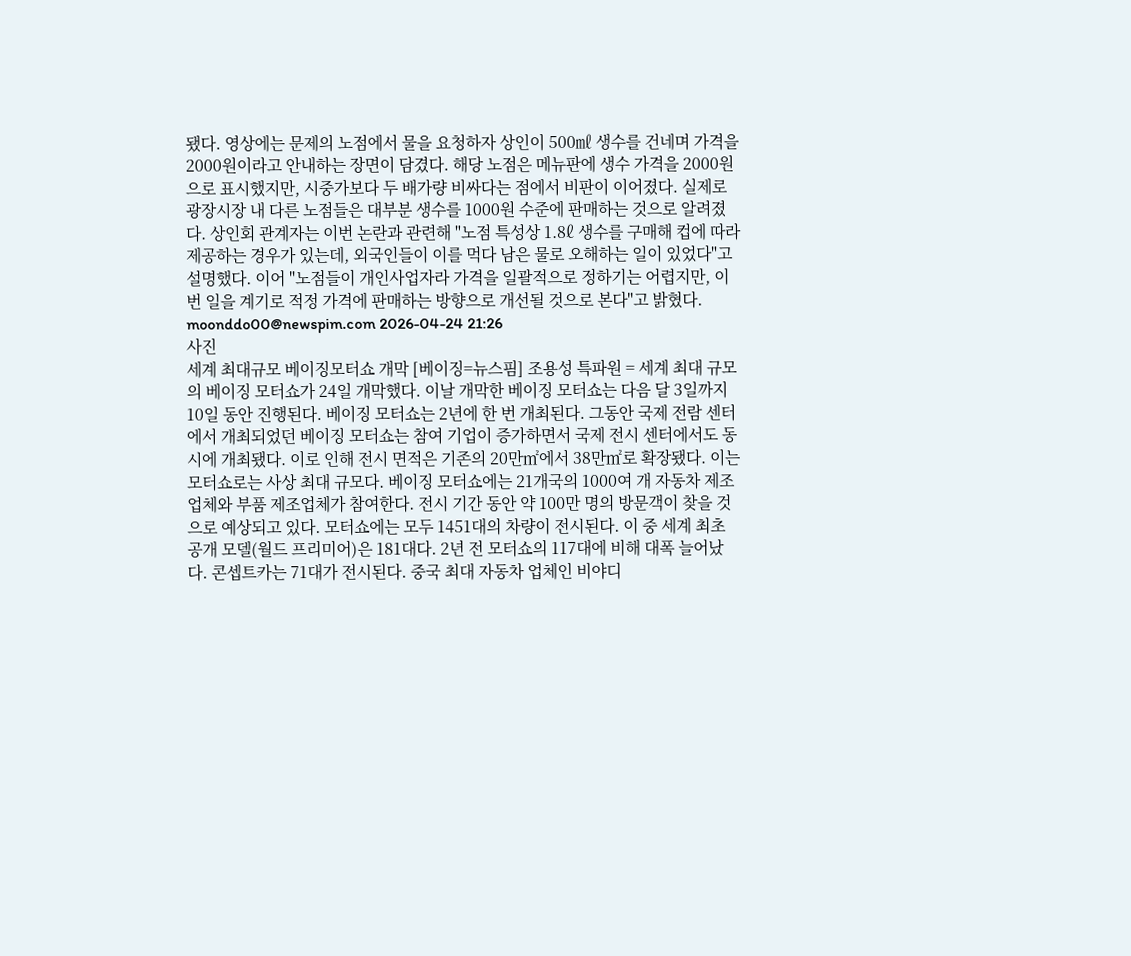됐다. 영상에는 문제의 노점에서 물을 요청하자 상인이 500㎖ 생수를 건네며 가격을 2000원이라고 안내하는 장면이 담겼다. 해당 노점은 메뉴판에 생수 가격을 2000원으로 표시했지만, 시중가보다 두 배가량 비싸다는 점에서 비판이 이어졌다. 실제로 광장시장 내 다른 노점들은 대부분 생수를 1000원 수준에 판매하는 것으로 알려졌다. 상인회 관계자는 이번 논란과 관련해 "노점 특성상 1.8ℓ 생수를 구매해 컵에 따라 제공하는 경우가 있는데, 외국인들이 이를 먹다 남은 물로 오해하는 일이 있었다"고 설명했다. 이어 "노점들이 개인사업자라 가격을 일괄적으로 정하기는 어렵지만, 이번 일을 계기로 적정 가격에 판매하는 방향으로 개선될 것으로 본다"고 밝혔다. moonddo00@newspim.com 2026-04-24 21:26
사진
세계 최대규모 베이징모터쇼 개막 [베이징=뉴스핌] 조용성 특파원 = 세계 최대 규모의 베이징 모터쇼가 24일 개막했다. 이날 개막한 베이징 모터쇼는 다음 달 3일까지 10일 동안 진행된다. 베이징 모터쇼는 2년에 한 번 개최된다. 그동안 국제 전람 센터에서 개최되었던 베이징 모터쇼는 참여 기업이 증가하면서 국제 전시 센터에서도 동시에 개최됐다. 이로 인해 전시 면적은 기존의 20만㎡에서 38만㎡로 확장됐다. 이는 모터쇼로는 사상 최대 규모다. 베이징 모터쇼에는 21개국의 1000여 개 자동차 제조업체와 부품 제조업체가 참여한다. 전시 기간 동안 약 100만 명의 방문객이 찾을 것으로 예상되고 있다. 모터쇼에는 모두 1451대의 차량이 전시된다. 이 중 세계 최초 공개 모델(월드 프리미어)은 181대다. 2년 전 모터쇼의 117대에 비해 대폭 늘어났다. 콘셉트카는 71대가 전시된다. 중국 최대 자동차 업체인 비야디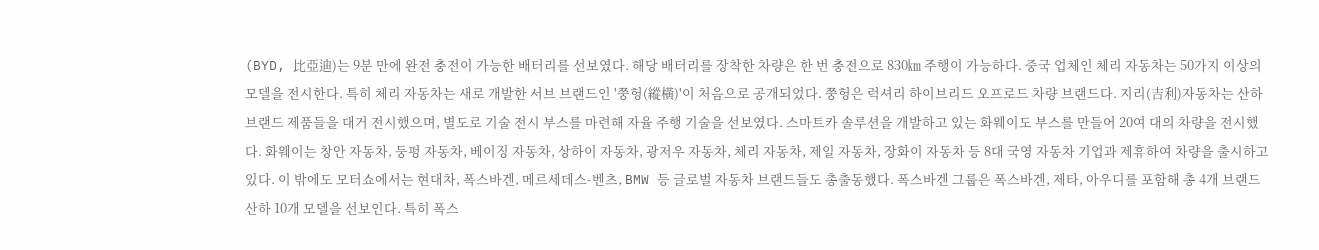(BYD, 比亞迪)는 9분 만에 완전 충전이 가능한 배터리를 선보였다. 해당 배터리를 장착한 차량은 한 번 충전으로 830㎞ 주행이 가능하다. 중국 업체인 체리 자동차는 50가지 이상의 모델을 전시한다. 특히 체리 자동차는 새로 개발한 서브 브랜드인 '쭝헝(縱橫)'이 처음으로 공개되었다. 쭝헝은 럭셔리 하이브리드 오프로드 차량 브랜드다. 지리(吉利)자동차는 산하 브랜드 제품들을 대거 전시했으며, 별도로 기술 전시 부스를 마련해 자율 주행 기술을 선보였다. 스마트카 솔루션을 개발하고 있는 화웨이도 부스를 만들어 20여 대의 차량을 전시했다. 화웨이는 창안 자동차, 둥펑 자동차, 베이징 자동차, 상하이 자동차, 광저우 자동차, 체리 자동차, 제일 자동차, 장화이 자동차 등 8대 국영 자동차 기업과 제휴하여 차량을 출시하고 있다. 이 밖에도 모터쇼에서는 현대차, 폭스바겐, 메르세데스-벤츠, BMW 등 글로벌 자동차 브랜드들도 총출동했다. 폭스바겐 그룹은 폭스바겐, 제타, 아우디를 포함해 총 4개 브랜드 산하 10개 모델을 선보인다. 특히 폭스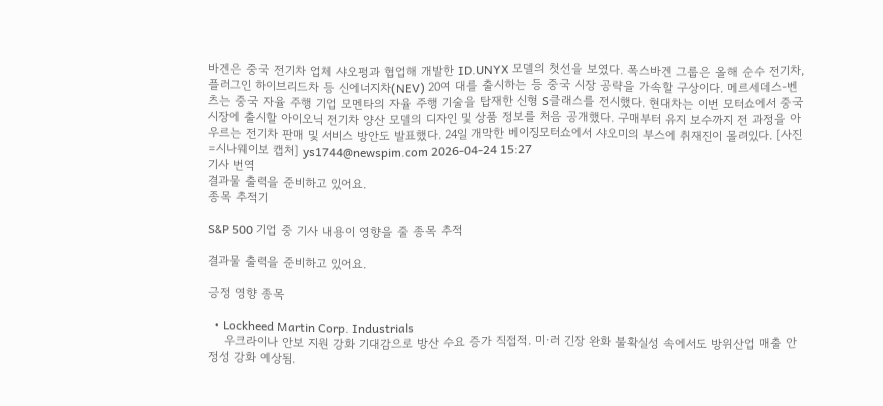바겐은 중국 전기차 업체 샤오펑과 협업해 개발한 ID.UNYX 모델의 첫선을 보였다. 폭스바겐 그룹은 올해 순수 전기차, 플러그인 하이브리드차 등 신에너지차(NEV) 20여 대를 출시하는 등 중국 시장 공략을 가속할 구상이다. 메르세데스-벤츠는 중국 자율 주행 기업 모멘타의 자율 주행 기술을 탑재한 신형 S클래스를 전시했다. 현대차는 이번 모터쇼에서 중국 시장에 출시할 아이오닉 전기차 양산 모델의 디자인 및 상품 정보를 처음 공개했다. 구매부터 유지 보수까지 전 과정을 아우르는 전기차 판매 및 서비스 방안도 발표했다. 24일 개막한 베이징모터쇼에서 샤오미의 부스에 취재진이 몰려있다. [사진=시나웨이보 캡처] ys1744@newspim.com 2026-04-24 15:27
기사 번역
결과물 출력을 준비하고 있어요.
종목 추적기

S&P 500 기업 중 기사 내용이 영향을 줄 종목 추적

결과물 출력을 준비하고 있어요.

긍정 영향 종목

  • Lockheed Martin Corp. Industrials
    우크라이나 안보 지원 강화 기대감으로 방산 수요 증가 직접적. 미·러 긴장 완화 불확실성 속에서도 방위산업 매출 안정성 강화 예상됨.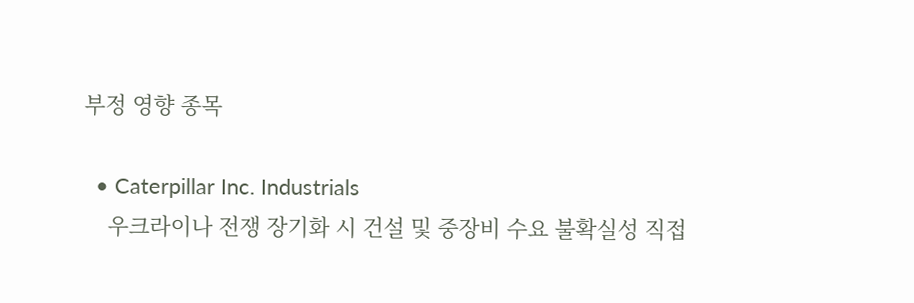부정 영향 종목

  • Caterpillar Inc. Industrials
    우크라이나 전쟁 장기화 시 건설 및 중장비 수요 불확실성 직접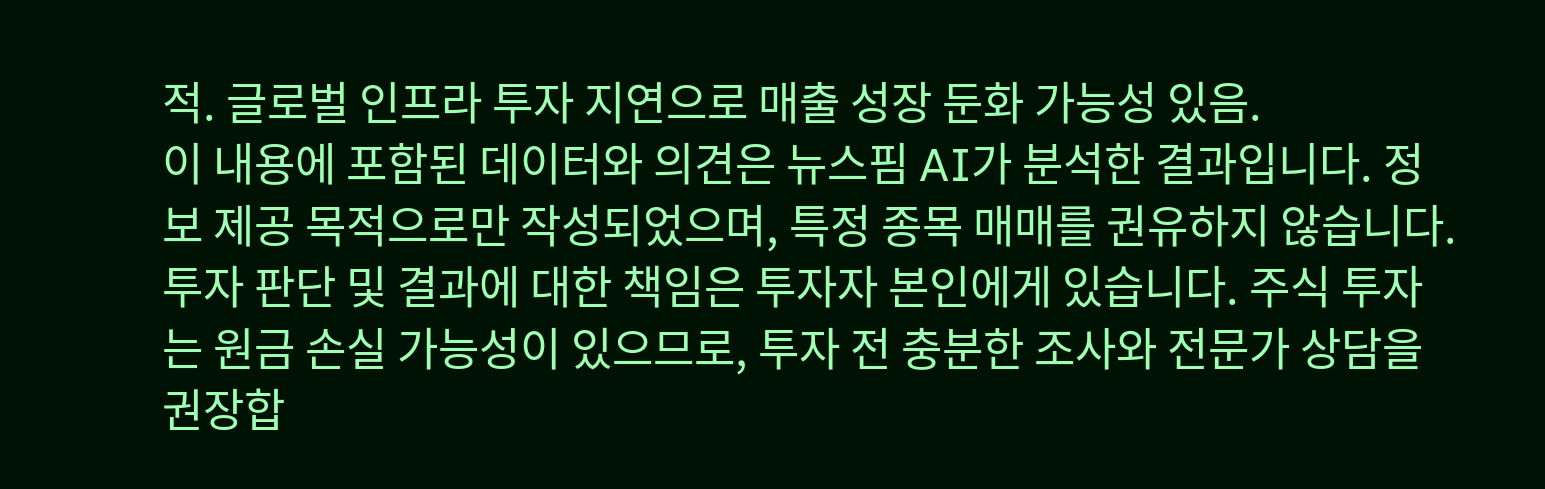적. 글로벌 인프라 투자 지연으로 매출 성장 둔화 가능성 있음.
이 내용에 포함된 데이터와 의견은 뉴스핌 AI가 분석한 결과입니다. 정보 제공 목적으로만 작성되었으며, 특정 종목 매매를 권유하지 않습니다. 투자 판단 및 결과에 대한 책임은 투자자 본인에게 있습니다. 주식 투자는 원금 손실 가능성이 있으므로, 투자 전 충분한 조사와 전문가 상담을 권장합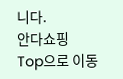니다.
안다쇼핑
Top으로 이동